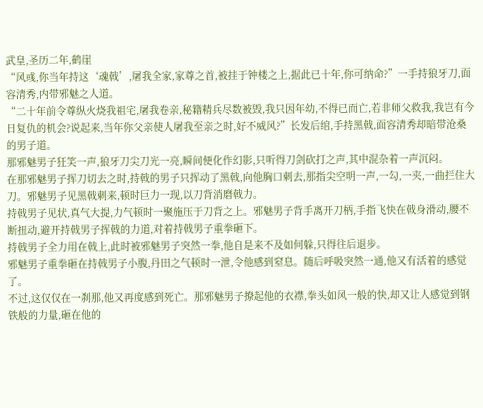武皇,圣历二年,鹤崖
“风彧,你当年持这‘魂戟’,屠我全家,家尊之首,被挂于钟楼之上,据此已十年,你可纳命?”一手持狼牙刀,面容清秀,内带邪魅之人道。
“二十年前令尊纵火烧我祖宅,屠我卷亲,秘籍精兵尽数被毁,我只因年幼,不得已而亡,若非师父救我,我岂有今日复仇的机会?说起来,当年你父亲使人屠我至亲之时,好不威风?”长发后绾,手持黑戟,面容清秀却暗带沧桑的男子道。
那邪魅男子狂笑一声,狼牙刀尖刀光一亮,瞬间便化作幻影,只听得刀剑砍打之声,其中混杂着一声沉闷。
在那邪魅男子挥刀切去之时,持戟的男子只挥动了黑戟,向他胸口刺去,那指尖空明一声,一勾,一夹,一曲拦住大刀。邪魅男子见黑戟刺来,顿时巨力一现,以刀背消磨戟力。
持戟男子见状,真气大提,力气顿时一聚施压于刀背之上。邪魅男子背手离开刀柄,手指飞快在戟身滑动,腰不断扭动,避开持戟男子挥戟的力道,对着持戟男子重拳砸下。
持戟男子全力用在戟上,此时被邪魅男子突然一拳,他自是来不及如何躲,只得往后退步。
邪魅男子重拳砸在持戟男子小腹,丹田之气顿时一泄,令他感到窒息。随后呼吸突然一通,他又有活着的感觉了。
不过,这仅仅在一刹那,他又再度感到死亡。那邪魅男子撩起他的衣襟,拳头如风一般的快,却又让人感觉到钢铁般的力量,砸在他的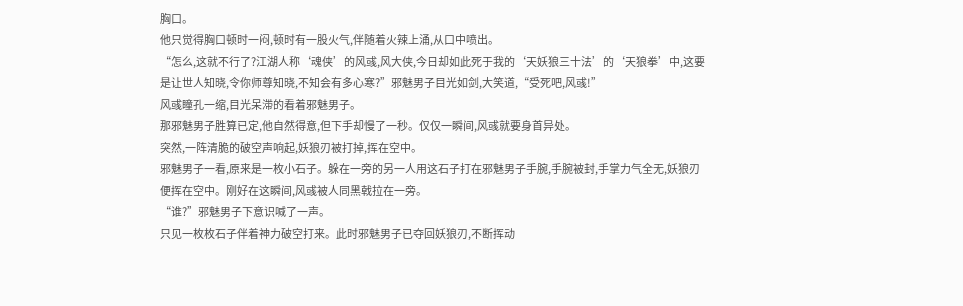胸口。
他只觉得胸口顿时一闷,顿时有一股火气,伴随着火辣上涌,从口中喷出。
“怎么,这就不行了?江湖人称‘魂侠’的风彧,风大侠,今日却如此死于我的‘天妖狼三十法’的‘天狼拳’中,这要是让世人知晓,令你师尊知晓,不知会有多心寒?”邪魅男子目光如剑,大笑道,“受死吧,风彧!”
风彧瞳孔一缩,目光呆滞的看着邪魅男子。
那邪魅男子胜算已定,他自然得意,但下手却慢了一秒。仅仅一瞬间,风彧就要身首异处。
突然,一阵清脆的破空声响起,妖狼刃被打掉,挥在空中。
邪魅男子一看,原来是一枚小石子。躲在一旁的另一人用这石子打在邪魅男子手腕,手腕被封,手掌力气全无,妖狼刃便挥在空中。刚好在这瞬间,风彧被人同黑戟拉在一旁。
“谁?”邪魅男子下意识喊了一声。
只见一枚枚石子伴着神力破空打来。此时邪魅男子已夺回妖狼刃,不断挥动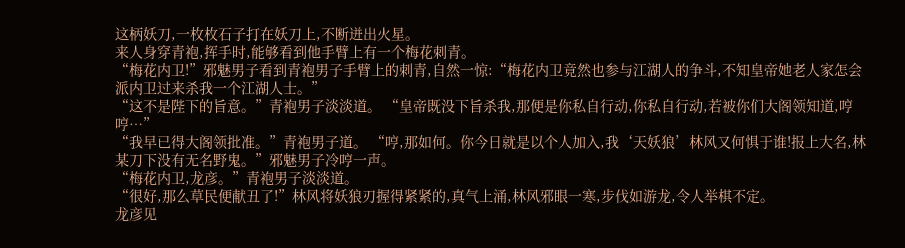这柄妖刀,一枚枚石子打在妖刀上,不断迸出火星。
来人身穿青袍,挥手时,能够看到他手臂上有一个梅花刺青。
“梅花内卫!”邪魅男子看到青袍男子手臂上的刺青,自然一惊:“梅花内卫竟然也参与江湖人的争斗,不知皇帝她老人家怎会派内卫过来杀我一个江湖人士。”
“这不是陛下的旨意。”青袍男子淡淡道。 “皇帝既没下旨杀我,那便是你私自行动,你私自行动,若被你们大阁领知道,哼哼…”
“我早已得大阁领批准。”青袍男子道。 “哼,那如何。你今日就是以个人加入,我‘天妖狼’林风又何惧于谁!报上大名,林某刀下没有无名野鬼。”邪魅男子冷哼一声。
“梅花内卫,龙彦。”青袍男子淡淡道。
“很好,那么草民便献丑了!”林风将妖狼刃握得紧紧的,真气上涌,林风邪眼一寒,步伐如游龙,令人举棋不定。
龙彦见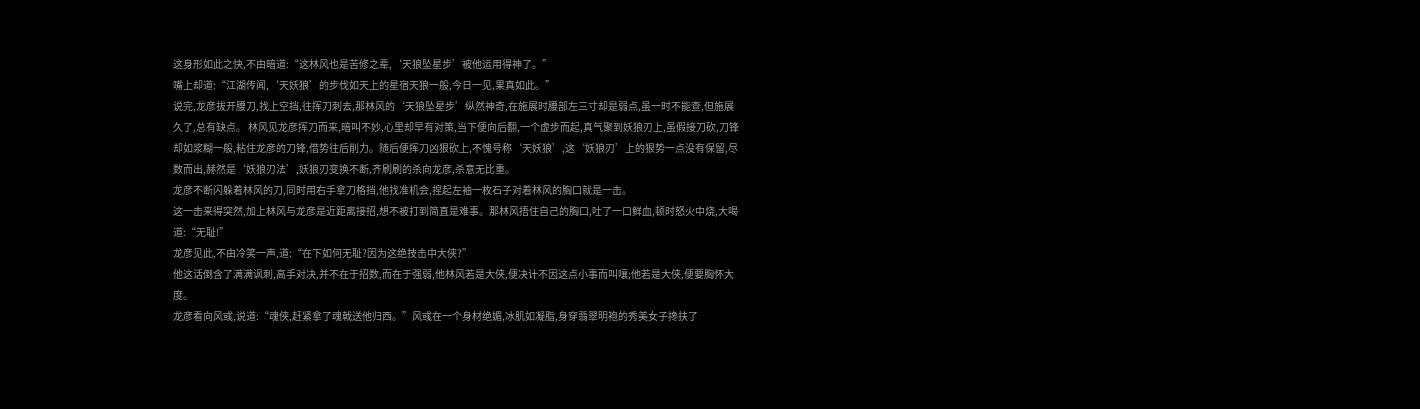这身形如此之快,不由暗道:“这林风也是苦修之辈,‘天狼坠星步’被他运用得神了。”
嘴上却道:“江湖传闻,‘天妖狼’的步伐如天上的星宿天狼一般,今日一见,果真如此。”
说完,龙彦拔开腰刀,找上空挡,往挥刀刺去,那林风的‘天狼坠星步’纵然神奇,在施展时腰部左三寸却是弱点,虽一时不能查,但施展久了,总有缺点。 林风见龙彦挥刀而来,暗叫不妙,心里却早有对策,当下便向后翻,一个虚步而起,真气聚到妖狼刃上,虽假接刀砍,刀锋却如浆糊一般,粘住龙彦的刀锋,借势往后削力。随后便挥刀凶狠砍上,不愧号称‘天妖狼’,这‘妖狼刃’上的狠势一点没有保留,尽数而出,赫然是‘妖狼刃法’,妖狼刃变换不断,齐刷刷的杀向龙彦,杀意无比重。
龙彦不断闪躲着林风的刀,同时用右手拿刀格挡,他找准机会,捏起左袖一枚石子对着林风的胸口就是一击。
这一击来得突然,加上林风与龙彦是近距离接招,想不被打到简直是难事。那林风捂住自己的胸口,吐了一口鲜血,顿时怒火中烧,大喝道:“无耻!”
龙彦见此,不由冷笑一声,道:“在下如何无耻?因为这绝技击中大侠?”
他这话倒含了满满讽刺,高手对决,并不在于招数,而在于强弱,他林风若是大侠,便决计不因这点小事而叫嚷;他若是大侠,便要胸怀大度。
龙彦看向风彧,说道:“魂侠,赶紧拿了魂戟送他归西。”风彧在一个身材绝媚,冰肌如凝脂,身穿翡翠明袍的秀美女子搀扶了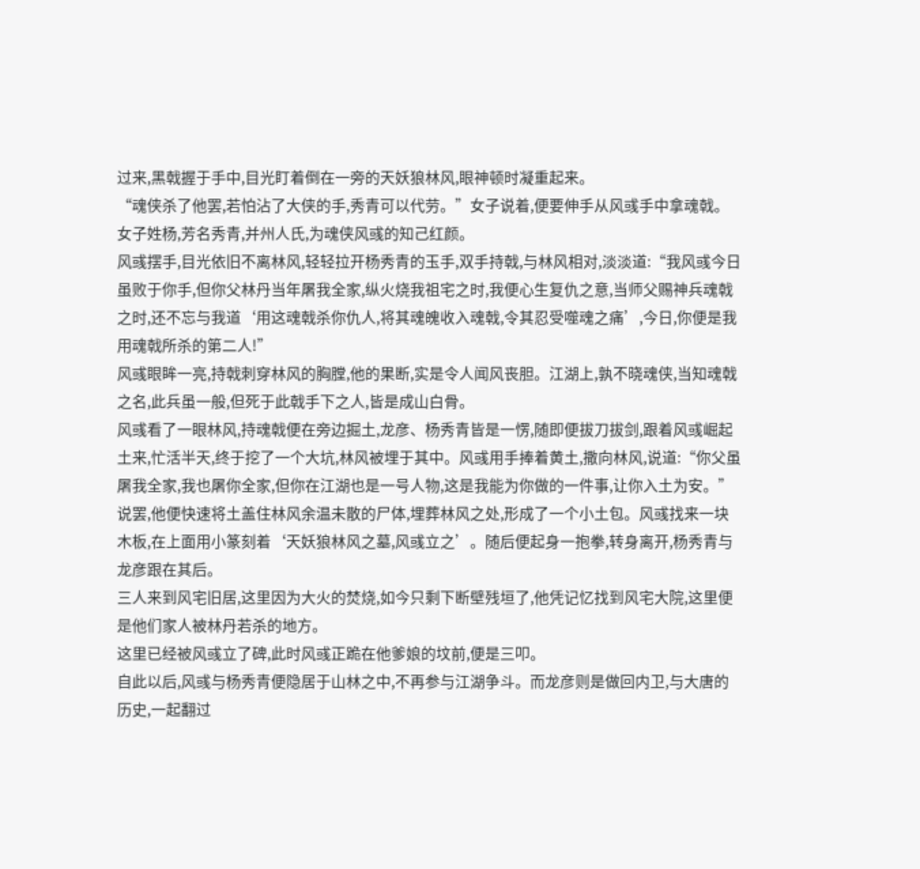过来,黑戟握于手中,目光盯着倒在一旁的天妖狼林风,眼神顿时凝重起来。
“魂侠杀了他罢,若怕沾了大侠的手,秀青可以代劳。”女子说着,便要伸手从风彧手中拿魂戟。
女子姓杨,芳名秀青,并州人氏,为魂侠风彧的知己红颜。
风彧摆手,目光依旧不离林风,轻轻拉开杨秀青的玉手,双手持戟,与林风相对,淡淡道:“我风彧今日虽败于你手,但你父林丹当年屠我全家,纵火烧我祖宅之时,我便心生复仇之意,当师父赐神兵魂戟之时,还不忘与我道‘用这魂戟杀你仇人,将其魂魄收入魂戟,令其忍受噬魂之痛’,今日,你便是我用魂戟所杀的第二人!”
风彧眼眸一亮,持戟刺穿林风的胸膛,他的果断,实是令人闻风丧胆。江湖上,孰不晓魂侠,当知魂戟之名,此兵虽一般,但死于此戟手下之人,皆是成山白骨。
风彧看了一眼林风,持魂戟便在旁边掘土,龙彦、杨秀青皆是一愣,随即便拔刀拔剑,跟着风彧崛起土来,忙活半天,终于挖了一个大坑,林风被埋于其中。风彧用手捧着黄土,撒向林风,说道:“你父虽屠我全家,我也屠你全家,但你在江湖也是一号人物,这是我能为你做的一件事,让你入土为安。”
说罢,他便快速将土盖住林风余温未散的尸体,埋葬林风之处,形成了一个小土包。风彧找来一块木板,在上面用小篆刻着‘天妖狼林风之墓,风彧立之’。随后便起身一抱拳,转身离开,杨秀青与龙彦跟在其后。
三人来到风宅旧居,这里因为大火的焚烧,如今只剩下断壁残垣了,他凭记忆找到风宅大院,这里便是他们家人被林丹若杀的地方。
这里已经被风彧立了碑,此时风彧正跪在他爹娘的坟前,便是三叩。
自此以后,风彧与杨秀青便隐居于山林之中,不再参与江湖争斗。而龙彦则是做回内卫,与大唐的历史,一起翻过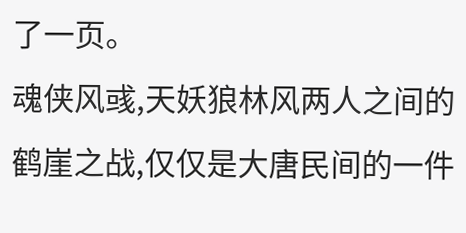了一页。
魂侠风彧,天妖狼林风两人之间的鹤崖之战,仅仅是大唐民间的一件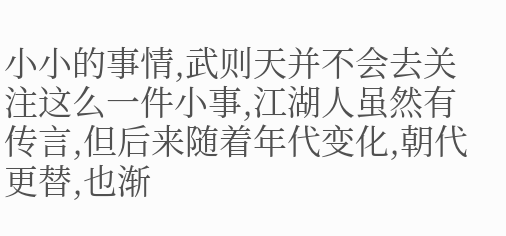小小的事情,武则天并不会去关注这么一件小事,江湖人虽然有传言,但后来随着年代变化,朝代更替,也渐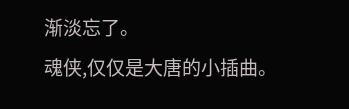渐淡忘了。
魂侠,仅仅是大唐的小插曲。